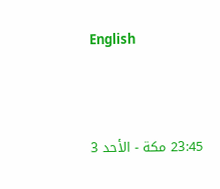English



23:45 مكة - الأحد 3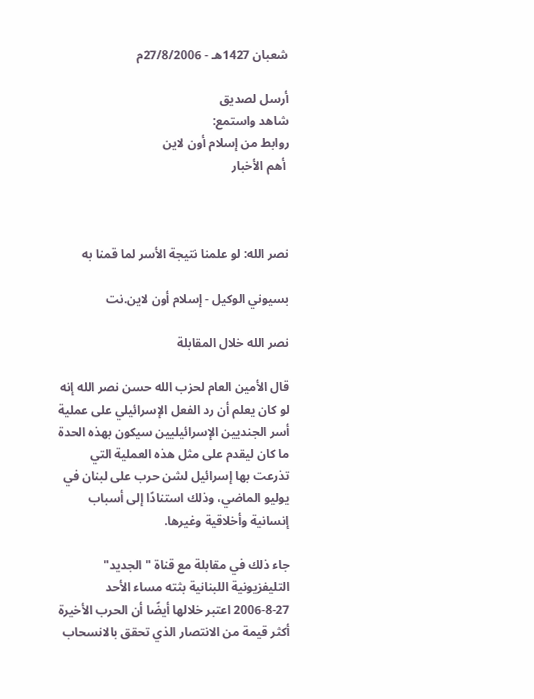شعبان 1427هـ - 27/8/2006م

أرسل لصديق
شاهد واستمع:
روابط من إسلام أون لاين
 أهم الأخبار



نصر الله: لو علمنا نتيجة الأسر لما قمنا به

بسيوني الوكيل - إسلام أون لاين.نت

نصر الله خلال المقابلة

قال الأمين العام لحزب الله حسن نصر الله إنه لو كان يعلم أن رد الفعل الإسرائيلي على عملية أسر الجنديين الإسرائيليين سيكون بهذه الحدة ما كان ليقدم على مثل هذه العملية التي تذرعت بها إسرائيل لشن حرب على لبنان في يوليو الماضي، وذلك استنادًا إلى أسباب إنسانية وأخلاقية وغيرها.

جاء ذلك في مقابلة مع قناة "الجديد" التليفزيونية اللبنانية بثته مساء الأحد 27-8-2006 اعتبر خلالها أيضًا أن الحرب الأخيرة أكثر قيمة من الانتصار الذي تحقق بالانسحاب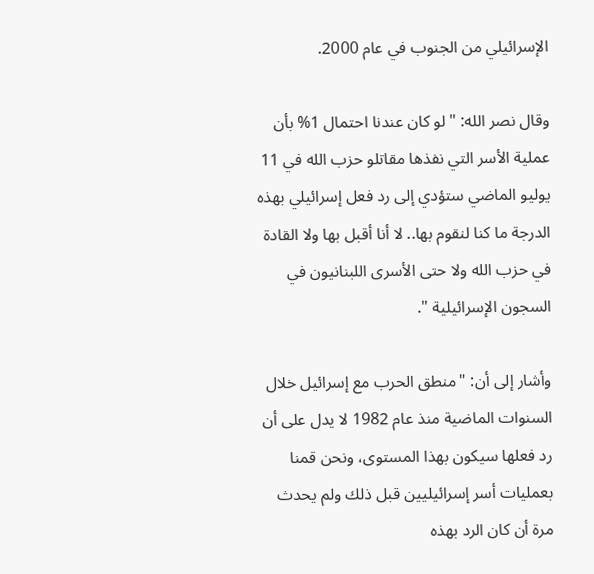الإسرائيلي من الجنوب في عام 2000.

وقال نصر الله: "لو كان عندنا احتمال 1% بأن عملية الأسر التي نفذها مقاتلو حزب الله في 11 يوليو الماضي ستؤدي إلى رد فعل إسرائيلي بهذه الدرجة ما كنا لنقوم بها.. لا أنا أقبل بها ولا القادة في حزب الله ولا حتى الأسرى اللبنانيون في السجون الإسرائيلية ".

وأشار إلى أن: "منطق الحرب مع إسرائيل خلال السنوات الماضية منذ عام 1982 لا يدل على أن رد فعلها سيكون بهذا المستوى، ونحن قمنا بعمليات أسر إسرائيليين قبل ذلك ولم يحدث مرة أن كان الرد بهذه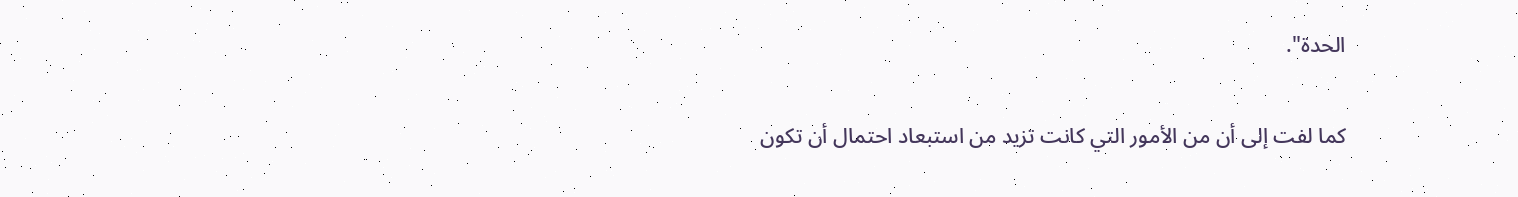الحدة".

كما لفت إلى أن من الأمور التي كانت تزيد من استبعاد احتمال أن تكون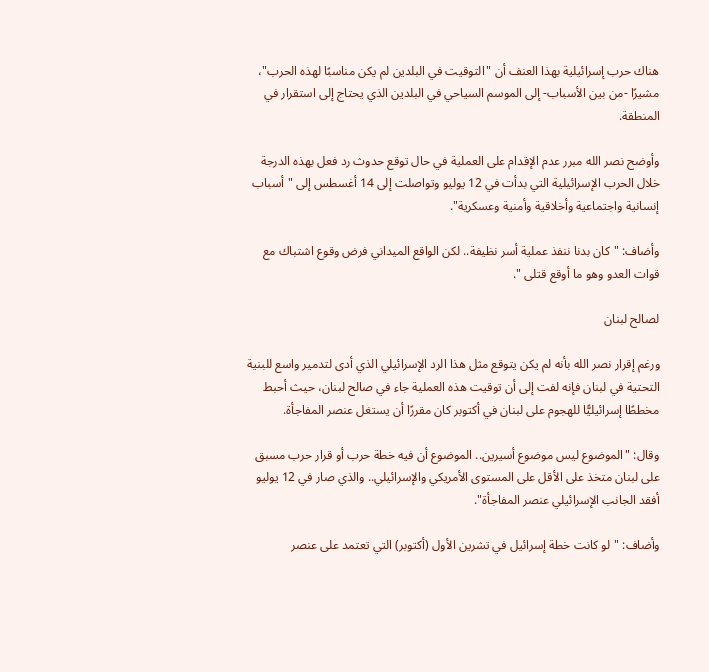هناك حرب إسرائيلية بهذا العنف أن "التوقيت في البلدين لم يكن مناسبًا لهذه الحرب"، مشيرًا -من بين الأسباب- إلى الموسم السياحي في البلدين الذي يحتاج إلى استقرار في المنطقة.

وأوضح نصر الله مبرر عدم الإقدام على العملية في حال توقع حدوث رد فعل بهذه الدرجة خلال الحرب الإسرائيلية التي بدأت في 12 يوليو وتواصلت إلى 14 أغسطس إلى "أسباب إنسانية واجتماعية وأخلاقية وأمنية وعسكرية".

وأضاف: "كان بدنا ننفذ عملية أسر نظيفة.. لكن الواقع الميداني فرض وقوع اشتباك مع قوات العدو وهو ما أوقع قتلى ".

لصالح لبنان

ورغم إقرار نصر الله بأنه لم يكن يتوقع مثل هذا الرد الإسرائيلي الذي أدى لتدمير واسع للبنية التحتية في لبنان فإنه لفت إلى أن توقيت هذه العملية جاء في صالح لبنان، حيث أحبط مخططًا إسرائيليًّا للهجوم على لبنان في أكتوبر كان مقررًا أن يستغل عنصر المفاجأة.

وقال: "الموضوع ليس موضوع أسيرين.. الموضوع أن فيه خطة حرب أو قرار حرب مسبق على لبنان متخذ على الأقل على المستوى الأمريكي والإسرائيلي.. والذي صار في 12 يوليو أفقد الجانب الإسرائيلي عنصر المفاجأة".

وأضاف: "لو كانت خطة إسرائيل في تشرين الأول (أكتوبر) التي تعتمد على عنصر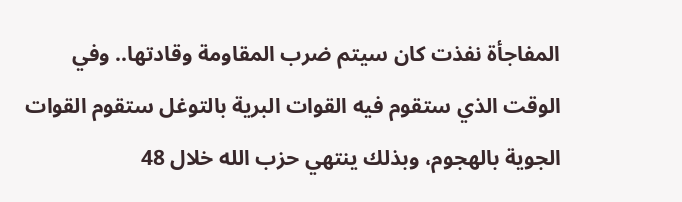المفاجأة نفذت كان سيتم ضرب المقاومة وقادتها.. وفي الوقت الذي ستقوم فيه القوات البرية بالتوغل ستقوم القوات الجوية بالهجوم، وبذلك ينتهي حزب الله خلال 48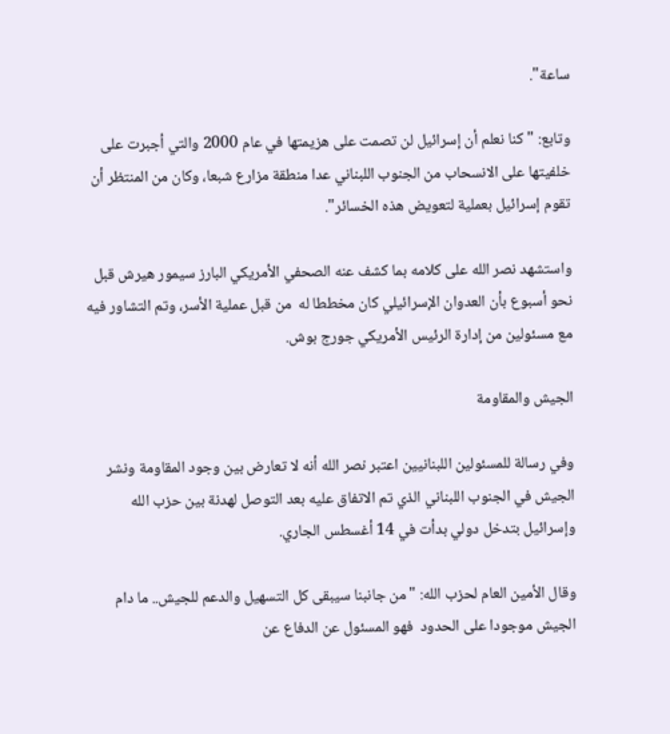ساعة".

وتابع: "كنا نعلم أن إسرائيل لن تصمت على هزيمتها في عام 2000 والتي أجبرت على خلفيتها على الانسحاب من الجنوب اللبناني عدا منطقة مزارع شبعا، وكان من المنتظر أن تقوم إسرائيل بعملية لتعويض هذه الخسائر".

واستشهد نصر الله على كلامه بما كشف عنه الصحفي الأمريكي البارز سيمور هيرش قبل نحو أسبوع بأن العدوان الإسرائيلي كان مخططا له  من قبل عملية الأسر، وتم التشاور فيه مع مسئولين من إدارة الرئيس الأمريكي جورج بوش.

الجيش والمقاومة

وفي رسالة للمسئولين اللبنانيين اعتبر نصر الله أنه لا تعارض بين وجود المقاومة ونشر الجيش في الجنوب اللبناني الذي تم الاتفاق عليه بعد التوصل لهدنة بين حزب الله وإسرائيل بتدخل دولي بدأت في 14 أغسطس الجاري.

وقال الأمين العام لحزب الله: "من جانبنا سيبقى كل التسهيل والدعم للجيش.. ما دام الجيش موجودا على الحدود  فهو المسئول عن الدفاع عن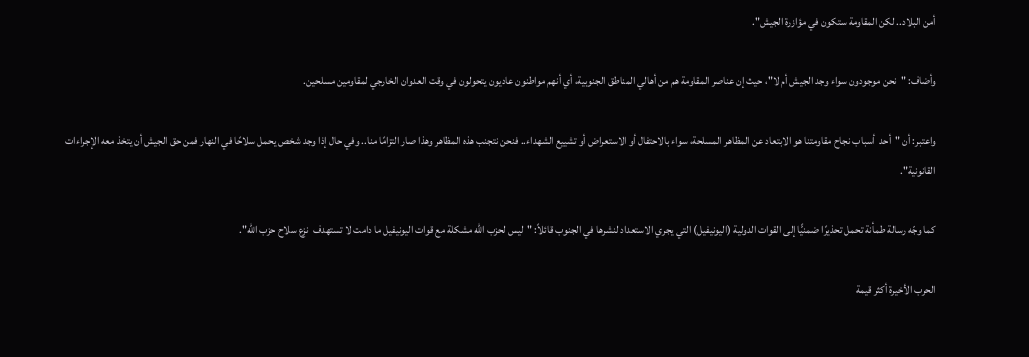أمن البلاد.. لكن المقاومة ستكون في مؤازرة الجيش".

وأضاف: "نحن موجودون سواء وجد الجيش أم لا"، حيث إن عناصر المقاومة هم من أهالي المناطق الجنوبية، أي أنهم مواطنون عاديون يتحولون في وقت العدوان الخارجي لمقاومين مسلحين.

واعتبر: أن "أحد  أسباب نجاح مقاومتنا هو الابتعاد عن المظاهر المسلحة، سواء بالاحتفال أو الاستعراض أو تشييع الشهداء.. فنحن نتجنب هذه المظاهر وهذا صار التزامًا منا.. وفي حال إذا وجد شخص يحمل سلاحًا في النهار فمن حق الجيش أن يتخذ معه الإجراءات القانونية".

كما وجّه رسالة طمأنة تحمل تحذيرًا ضمنيًّا إلى القوات الدولية (اليونيفيل) التي يجري الاستعداد لنشرها في الجنوب قائلاً: "ليس لحزب الله مشكلة مع قوات اليونيفيل ما دامت لا تستهدف  نزع سلاح حزب الله".

الحرب الأخيرة أكثر قيمة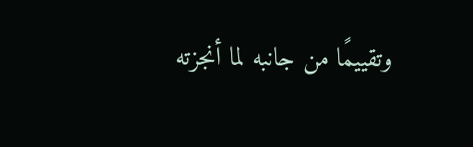وتقييمًا من جانبه لما أنجزته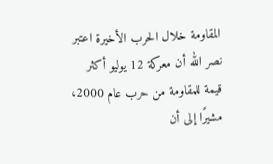المقاومة خلال الحرب الأخيرة اعتبر نصر الله أن معركة 12 يوليو أكثر قيمة للمقاومة من حرب عام 2000، مشيرًا إلى أن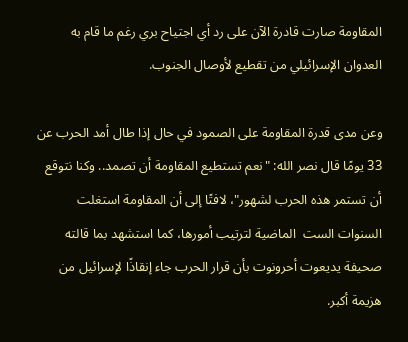المقاومة صارت قادرة الآن على رد أي اجتياح بري رغم ما قام به العدوان الإسرائيلي من تقطيع لأوصال الجنوب.

وعن مدى قدرة المقاومة على الصمود في حال إذا طال أمد الحرب عن 33 يومًا قال نصر الله: "نعم تستطيع المقاومة أن تصمد.. وكنا نتوقع أن تستمر هذه الحرب لشهور"، لافتًا إلى أن المقاومة استغلت السنوات الست  الماضية لترتيب أمورها، كما استشهد بما قالته صحيفة يديعوت أحرونوت بأن قرار الحرب جاء إنقاذًا لإسرائيل من هزيمة أكبر.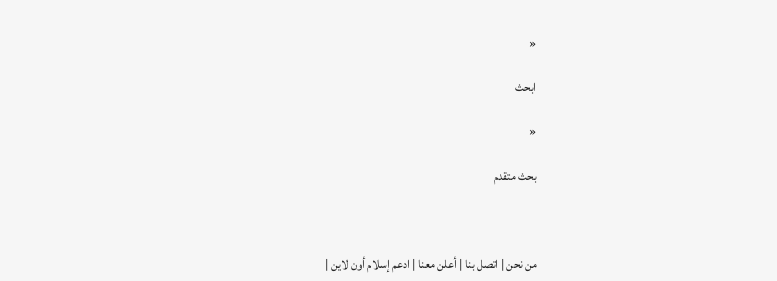«

ابحث

«

بحث متقدم



من نحن | اتصل بنا | أعلن معنا | ادعم إسلام أون لاين |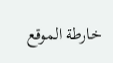خارطة الموقع